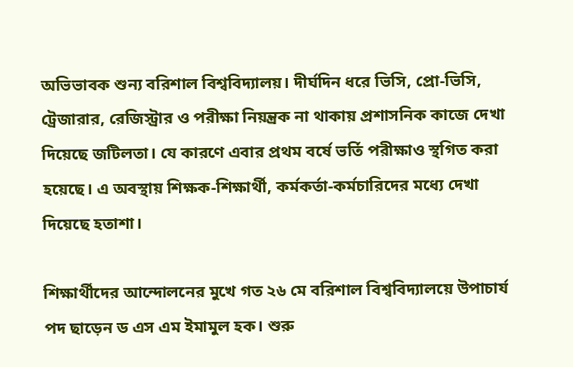অভিভাবক শুন্য বরিশাল বিশ্ববিদ্যালয়। দীর্ঘদিন ধরে ভিসি, প্রো-ভিসি, ট্রেজারার, রেজিস্ট্রার ও পরীক্ষা নিয়ন্ত্রক না থাকায় প্রশাসনিক কাজে দেখা দিয়েছে জটিলতা। যে কারণে এবার প্রথম বর্ষে ভর্তি পরীক্ষাও স্থগিত করা হয়েছে। এ অবস্থায় শিক্ষক-শিক্ষার্থী, কর্মকর্তা-কর্মচারিদের মধ্যে দেখা দিয়েছে হতাশা।

শিক্ষার্থীদের আন্দোলনের মুখে গত ২৬ মে বরিশাল বিশ্ববিদ্যালয়ে উপাচার্য পদ ছাড়েন ড এস এম ইমামুল হক। শুরু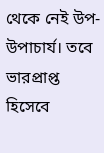থেকে নেই উপ-উপাচার্য। তবে ভারপ্রাপ্ত হিসেবে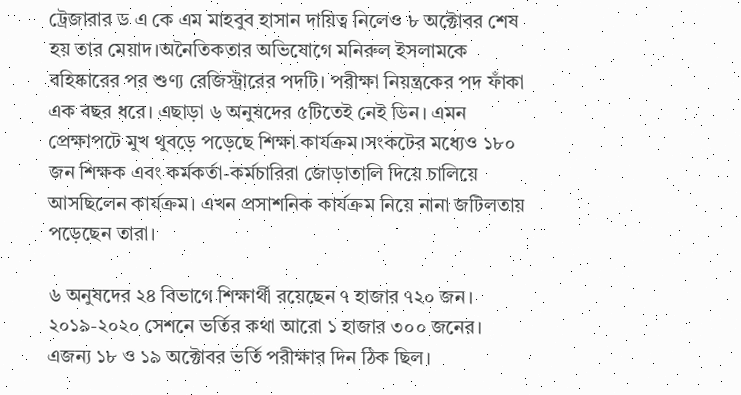ট্রেজারার ড এ কে এম মাহবুব হাসান দায়িত্ব নিলেও ৮ অক্টোবর শেষ হয় তার মেয়াদ।অনৈতিকতার অভিযোগে মনিরুল ইসলামকে বহিষ্কারের পর শুণ্য রেজিস্ট্রারের পদটি। পরীক্ষা নিয়ন্ত্রকের পদ ফাঁকা এক বছর ধরে। এছাড়া ৬ অনুষদের ৫টিতেই নেই ডিন। এমন প্রেক্ষাপটে মুখ থুবড়ে পড়েছে শিক্ষা কার্যক্রম।সংকটের মধ্যেও ১৮০ জন শিক্ষক এবং কর্মকর্তা-কর্মচারিরা জোড়াতালি দিয়ে চালিয়ে আসছিলেন কার্যক্রম। এখন প্রসাশনিক কার্যক্রম নিয়ে নানা জটিলতায় পড়েছেন তারা।

৬ অনুষদের ২৪ বিভাগে শিক্ষার্থী রয়েছেন ৭ হাজার ৭২০ জন। ২০১৯-২০২০ সেশনে ভর্তির কথা আরো ১ হাজার ৩০০ জনের। এজন্য ১৮ ও ১৯ অক্টোবর ভর্তি পরীক্ষার দিন ঠিক ছিল।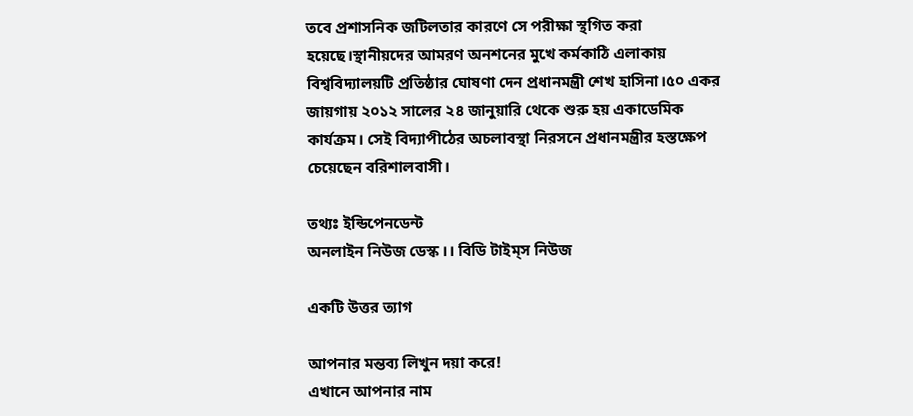তবে প্রশাসনিক জটিলতার কারণে সে পরীক্ষা স্থগিত করা হয়েছে।স্থানীয়দের আমরণ অনশনের মুখে কর্মকাঠি এলাকায় বিশ্ববিদ্যালয়টি প্রতিষ্ঠার ঘোষণা দেন প্রধানমন্ত্রী শেখ হাসিনা।৫০ একর জায়গায় ২০১২ সালের ২৪ জানুয়ারি থেকে শুরু হয় একাডেমিক কার্যক্রম। সেই বিদ্যাপীঠের অচলাবস্থা নিরসনে প্রধানমন্ত্রীর হস্তক্ষেপ চেয়েছেন বরিশালবাসী।

তথ্যঃ ইন্ডিপেনডেন্ট
অনলাইন নিউজ ডেস্ক ।। বিডি টাইম্‌স নিউজ

একটি উত্তর ত্যাগ

আপনার মন্তব্য লিখুন দয়া করে!
এখানে আপনার নাম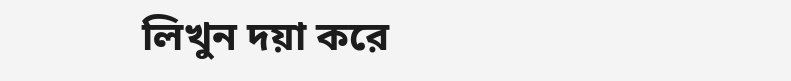লিখুন দয়া করে